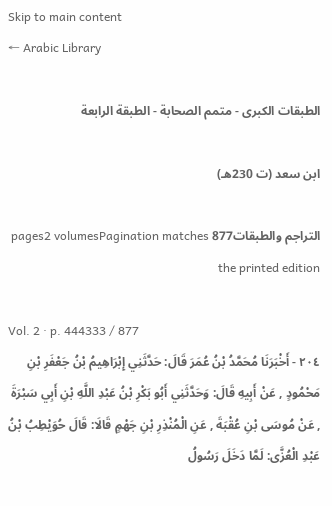Skip to main content
← Arabic Library

الطبقات الكبرى - متمم الصحابة - الطبقة الرابعة

ابن سعد (ت 230هـ)

التراجم والطبقات877 pages2 volumesPagination matches the printed edition

Vol. 2 · p. 444333 / 877
٢٠٤ - أَخْبَرَنَا مُحَمَّدُ بْنُ عُمَرَ قَالَ: حَدَّثَنِي إِبْرَاهِيمُ بْنُ جَعْفَرِ بْنِ مَحْمُودٍ , عَنْ أَبِيهِ قَالَ: وَحَدَّثَنِي أَبُو بَكْرِ بْنُ عَبْدِ اللَّهِ بْنِ أَبِي سَبْرَةَ , عَنْ مُوسَى بْنِ عُقْبَةَ , عَنِ الْمُنْذِرِ بْنِ جَهْمٍ قَالَا: قَالَ حُوَيْطِبُ بْنُ عَبْدِ الْعُزَّى: لَمَّا دَخَلَ رَسُولُ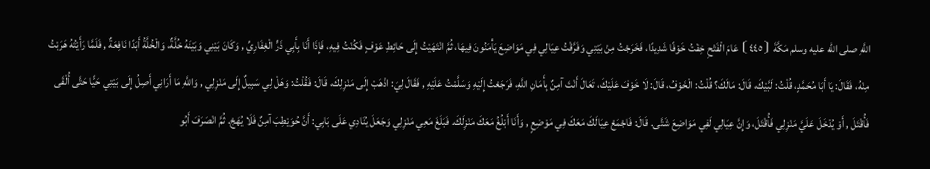اللَّهِ صلى الله عليه وسلم مَكَّةَ ⦗٤٤٥⦘ عَامَ الْفَتْحِ خِفْتُ خَوْفًا شَدِيدًا، فَخَرَجْتُ مِنْ بَيْتِي وَفَرَّقْتُ عِيَالِي فِي مَوَاضِعَ يَأْمَنُونَ فِيهَا، ثُمَّ انْتَهَيْتُ إِلَى حَائِطِ عَوْفٍ فَكُنْتُ فِيهِ، فَإِذَا أَنَا بِأَبِي ذَرٍّ الْغِفَارِيِّ , وَكَانَ بَيْنِي وَبَيْنَهُ خُلَّةٌ، وَالْخُلَّةُ أَبَدًا نَافِعَةٌ , فَلَمَّا رَأَيْتُهُ هَرَبْتُ مِنْهُ، فَقَالَ: يَا أَبَا مُحَمَّدٍ، قُلْتُ: لَبَّيْكَ، قَالَ: مَالَكَ؟ قُلْتُ: الْخَوْفُ، قَالَ: لَا خَوْفَ عَلَيْكَ، تَعَالَ أَنْتَ آمِنٌ بِأَمَانِ اللَّهِ، فَرَجَعْتُ إِلَيْهِ وَسَلَّمْتُ عَلَيْهِ , فَقَالَ لِيَ: اذْهَبْ إِلَى مَنْزِلِكَ، قَالَ: فَقُلْتُ: وَهَلْ لِي سَبِيلٌ إِلَى مَنْزِلِي , وَاللَّهِ مَا أَرَانِي أَصِلُ إِلَى بَيْتِي حَيًّا حَتَّى أُلْقَى فَأُقْتَلَ , أَوْ يُدْخَلَ عَلَيَّ مَنْزِلِي فَأُقْتَلَ، وَإِنَّ عِيَالِي لَفِي مَوَاضِعَ شَتَّى. قَالَ: فَاجْمَعْ عِيَالَكَ مَعَكَ فِي مَوْضِعٍ , وَأَنَا أَبْلُغُ مَعَكَ مَنْزِلَكَ. فَبَلَغَ مَعِي مَنْزِلِي وَجَعَلَ يُنَادِي عَلَى بَابِي: أَنَّ حُوَيْطِبَ آمِنٌ فَلَا يُهَجْ. ثُمَّ انْصَرَفَ أَبُو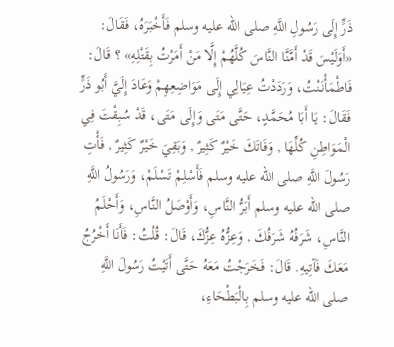ذَرٍّ إِلَى رَسُولِ اللَّهِ صلى الله عليه وسلم فَأَخْبَرَهُ، فَقَالَ: «أَوَلَيْسَ قَدْ أَمَّنَّا النَّاسَ كُلَّهُمْ إِلَّا مَنْ أَمَرْتُ بِقَتْلِهِ» ؟ قَالَ: فَاطْمَأْنَنْتُ، وَرَدَدْتُ عِيَالِي إِلَى مَوَاضِعِهِمْ وَعَادَ إِلَيَّ أَبُو ذَرٍّ فَقَالَ: يَا أَبَا مُحَمَّدٍ، حَتَّى مَتَى وَإِلَى مَتَى، قَدْ سُبِقْتَ فِي الْمَوَاطِنِ كُلِّهَا , وَفَاتَكَ خَيْرٌ كَثِيرٌ , وَبَقِيَ خَيْرٌ كَثِيرٌ , فَأْتِ رَسُولَ اللَّهِ صلى الله عليه وسلم فَأَسْلِمْ تَسْلَمْ، وَرَسُولُ اللَّهِ صلى الله عليه وسلم أَبَرُّ النَّاسِ، وَأَوْصَلُ النَّاسِ، وَأَحْلَمُ النَّاسِ، شَرَفُهُ شَرَفُكَ , وَعِزُّهُ عِزُّكَ، قَالَ: قُلْتُ: فَأَنَا أَخْرُجُ مَعَكَ فَآتِيهِ. قَالَ: فَخَرَجْتُ مَعَهُ حَتَّى أَتَيْتُ رَسُولَ اللَّهِ صلى الله عليه وسلم بِالْبَطْحَاءِ،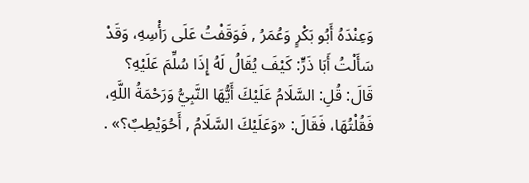وَعِنْدَهُ أَبُو بَكْرٍ وَعُمَرُ , فَوَقَفْتُ عَلَى رَأْسِهِ، وَقَدْ سَأَلْتُ أَبَا ذَرٍّ: كَيْفَ يُقَالُ لَهُ إِذَا سُلِّمَ عَلَيْهِ؟ قَالَ: قُلِ: السَّلَامُ عَلَيْكَ أَيُّهَا النَّبِيُّ وَرَحْمَةُ اللَّهِ، فَقُلْتُهَا، فَقَالَ: «وَعَلَيْكَ السَّلَامُ , أَحُوَيْطِبٌ؟» .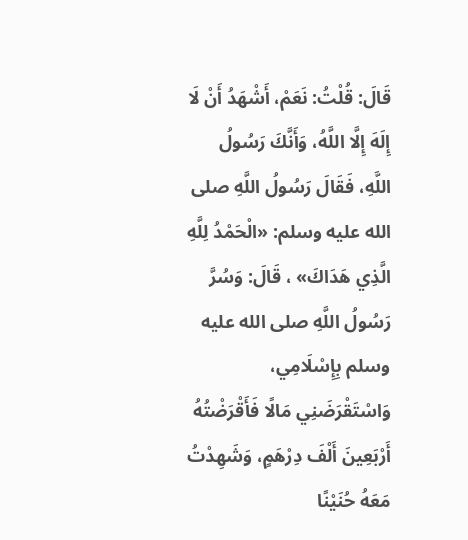قَالَ: قُلْتُ: نَعَمْ، أَشْهَدُ أَنْ لَا إِلَهَ إِلَّا اللَّهُ، وَأَنَّكَ رَسُولُ اللَّهِ، فَقَالَ رَسُولُ اللَّهِ صلى الله عليه وسلم: «الْحَمْدُ لِلَّهِ الَّذِي هَدَاكَ» ، قَالَ: وَسُرَّ رَسُولُ اللَّهِ صلى الله عليه وسلم بِإِسْلَامِي، وَاسْتَقْرَضَنِي مَالًا فَأَقْرَضْتُهُ أَرْبَعِينَ أَلْفَ دِرْهَمٍ، وَشَهِدْتُ مَعَهُ حُنَيْنًا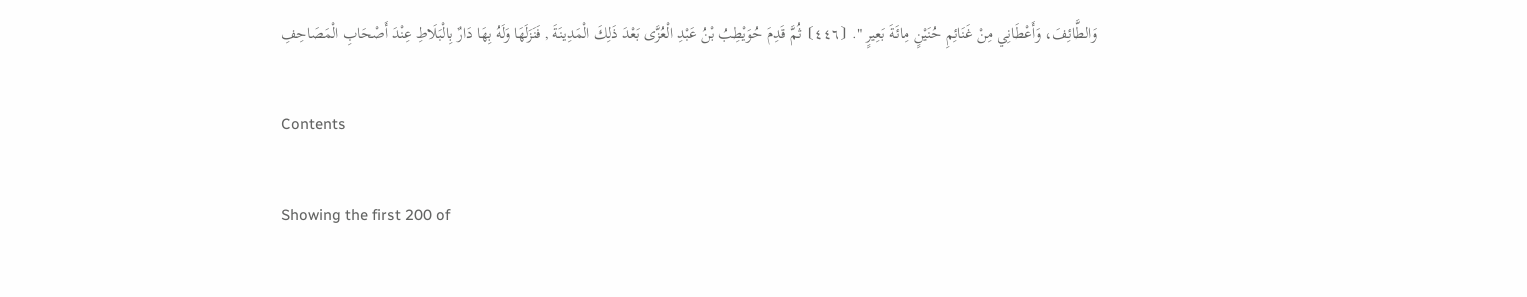وَالطَّائِفَ، وَأَعْطَانِي مِنْ غَنَائِمِ حُنَيْنٍ مِائَةَ بَعِيرٍ ". ⦗٤٤٦⦘ ثُمَّ قَدِمَ حُوَيْطِبُ بْنُ عَبْدِ الْعُزَّى بَعْدَ ذَلِكَ الْمَدِينَةَ , فَنَزَلَهَا وَلَهُ بِهَا دَارٌ بِالْبَلَاطِ عِنْدَ أَصْحَابِ الْمَصَاحِفِ

Contents

Showing the first 200 of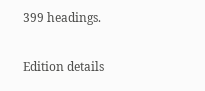399 headings.

Edition details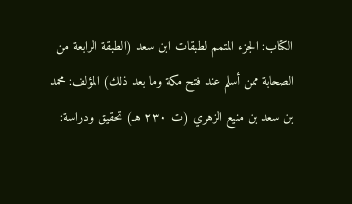الكتاب: الجزء المتمم لطبقات ابن سعد (الطبقة الرابعة من الصحابة ممن أسلم عند فتح مكة وما بعد ذلك) المؤلف: محمد بن سعد بن منيع الزهري (ت ٢٣٠ هـ) تحقيق ودراسة: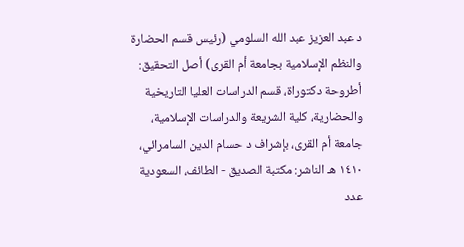د عبد العزيز عبد الله السلومي (رئيس قسم الحضارة والنظم الإسلامية بجامعة أم القرى) أصل التحقيق: أطروحة دكتوراة، قسم الدراسات العليا التاريخية والحضارية، كلية الشريعة والدراسات الإسلامية، جامعة أم القرى، بإشراف د حسام الدين السامرائي، ١٤١٠ هـ الناشر: مكتبة الصديق - الطائف، السعودية عدد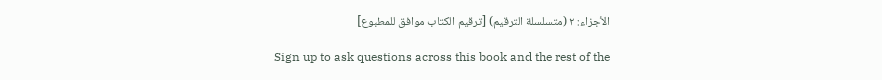الأجزاء: ٢ (متسلسلة الترقيم) [ترقيم الكتاب موافق للمطبوع]

Sign up to ask questions across this book and the rest of the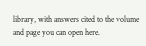library, with answers cited to the volume and page you can open here.